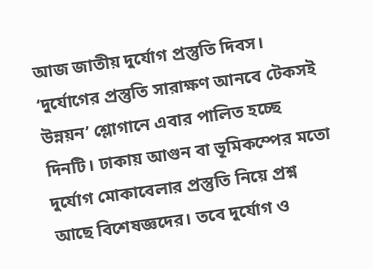আজ জাতীয় দুর্যোগ প্রস্তুতি দিবস। ‘দুর্যোগের প্রস্তুতি সারাক্ষণ আনবে টেকসই উন্নয়ন’ শ্লোগানে এবার পালিত হচ্ছে দিনটি। ঢাকায় আগুন বা ভূমিকম্পের মতো দুর্যোগ মোকাবেলার প্রস্তুতি নিয়ে প্রশ্ন আছে বিশেষজ্ঞদের। তবে দুর্যোগ ও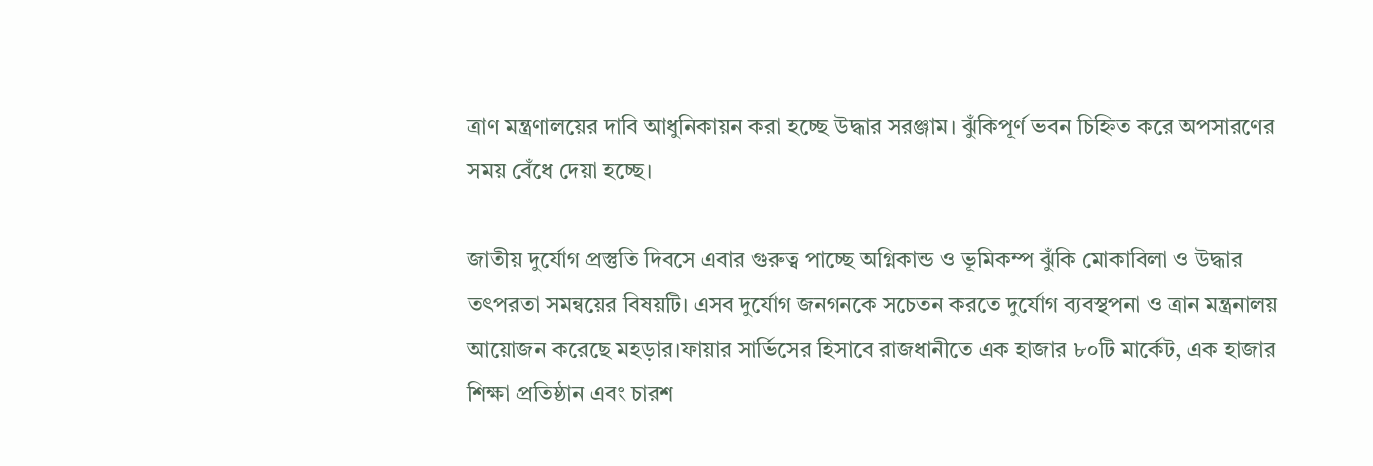ত্রাণ মন্ত্রণালয়ের দাবি আধুনিকায়ন করা হচ্ছে উদ্ধার সরঞ্জাম। ঝুঁকিপূর্ণ ভবন চিহ্নিত করে অপসারণের সময় বেঁধে দেয়া হচ্ছে।

জাতীয় দুর্যোগ প্রস্তুতি দিবসে এবার গুরুত্ব পাচ্ছে অগ্নিকান্ড ও ভূমিকম্প ঝুঁকি মোকাবিলা ও উদ্ধার তৎপরতা সমন্বয়ের বিষয়টি। এসব দুর্যোগ জনগনকে সচেতন করতে দুর্যোগ ব্যবস্থপনা ও ত্রান মন্ত্রনালয় আয়োজন করেছে মহড়ার।ফায়ার সার্ভিসের হিসাবে রাজধানীতে এক হাজার ৮০টি মার্কেট, এক হাজার শিক্ষা প্রতিষ্ঠান এবং চারশ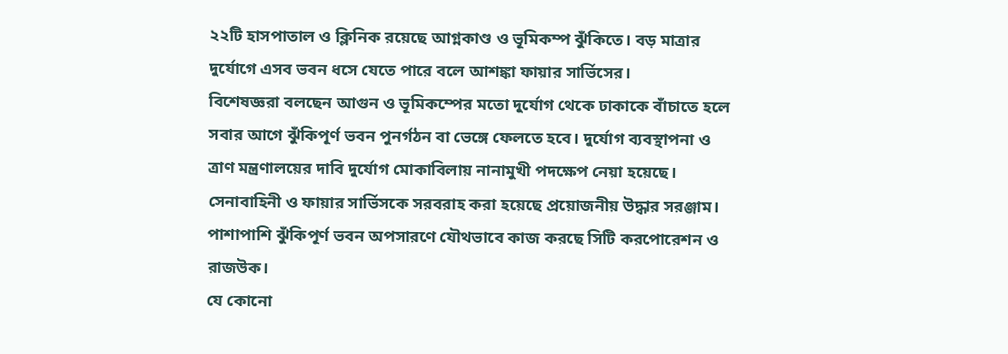২২টি হাসপাতাল ও ক্লিনিক রয়েছে আগ্নকাণ্ড ও ভূমিকম্প ঝুঁকিতে। বড় মাত্রার দুর্যোগে এসব ভবন ধসে যেতে পারে বলে আশঙ্কা ফায়ার সার্ভিসের।
বিশেষজ্ঞরা বলছেন আগুন ও ভূমিকম্পের মতো দুর্যোগ থেকে ঢাকাকে বাঁচাতে হলে সবার আগে ঝুঁকিপূর্ণ ভবন পুনর্গঠন বা ভেঙ্গে ফেলতে হবে। দুর্যোগ ব্যবস্থাপনা ও ত্রাণ মন্ত্রণালয়ের দাবি দুর্যোগ মোকাবিলায় নানামুখী পদক্ষেপ নেয়া হয়েছে। সেনাবাহিনী ও ফায়ার সার্ভিসকে সরবরাহ করা হয়েছে প্রয়োজনীয় উদ্ধার সরঞ্জাম। পাশাপাশি ঝুঁকিপূর্ণ ভবন অপসারণে যৌথভাবে কাজ করছে সিটি করপোরেশন ও রাজউক।
যে কোনো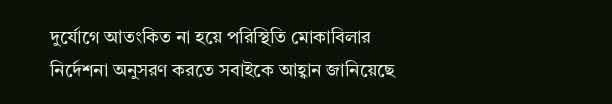দুর্যোগে আতংকিত না হয়ে পরিস্থিতি মোকাবিলার নির্দেশনা অনুসরণ করতে সবাইকে আহ্বান জানিয়েছে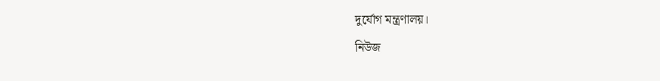দুর্যোগ মন্ত্রণালয়।
নিউজ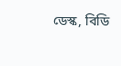ডেস্ক, বিডি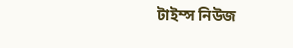টাইম্স নিউজ